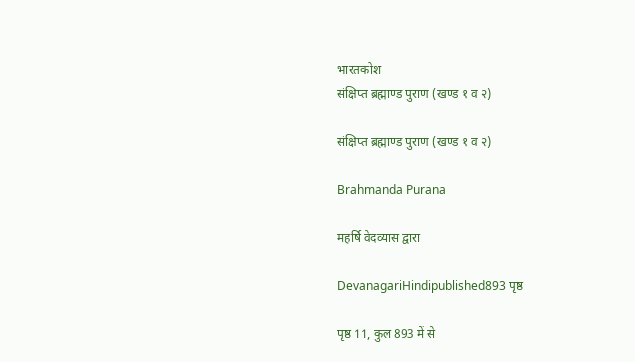भारतकोश
संक्षिप्त ब्रह्माण्ड पुराण (खण्ड १ व २)

संक्षिप्त ब्रह्माण्ड पुराण (खण्ड १ व २)

Brahmanda Purana

महर्षि वेदव्यास द्वारा

DevanagariHindipublished893 पृष्ठ

पृष्ठ 11, कुल 893 में से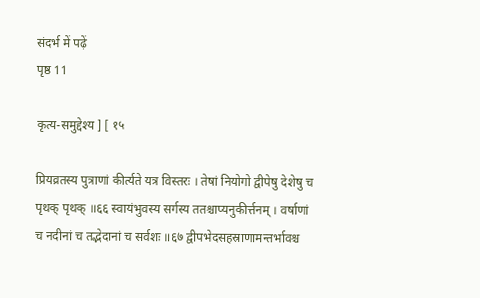संदर्भ में पढ़ें
पृष्ठ 11

कृत्य-समुद्देश्य ] [ १५

प्रियव्रतस्य पुत्राणां कीर्त्यते यत्र विस्तरः । तेषां नियोगो द्वीपेषु देशेषु च पृथक् पृथक् ॥६६ स्वायंभुवस्य सर्गस्य ततश्चाप्यनुकीर्त्तनम् । वर्षाणां च नदीनां च तद्भेदानां च सर्वशः ॥६७ द्वीपभेदसहस्राणामन्तर्भावश्च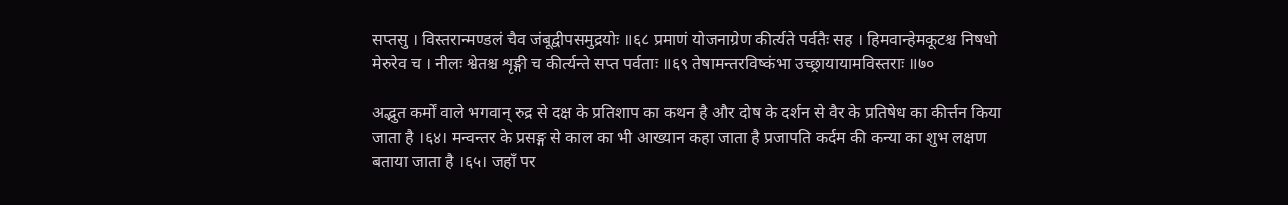सप्तसु । विस्तरान्मण्डलं चैव जंबूद्वीपसमुद्रयोः ॥६८ प्रमाणं योजनाग्रेण कीर्त्यते पर्वतैः सह । हिमवान्हेमकूटश्च निषधो मेरुरेव च । नीलः श्वेतश्च शृङ्गी च कीर्त्यन्ते सप्त पर्वताः ॥६९ तेषामन्तरविष्कंभा उच्छ्रायायामविस्तराः ॥७०

अद्भुत कर्मों वाले भगवान् रुद्र से दक्ष के प्रतिशाप का कथन है और दोष के दर्शन से वैर के प्रतिषेध का कीर्त्तन किया जाता है ।६४। मन्वन्तर के प्रसङ्ग से काल का भी आख्यान कहा जाता है प्रजापति कर्दम की कन्या का शुभ लक्षण बताया जाता है ।६५। जहाँ पर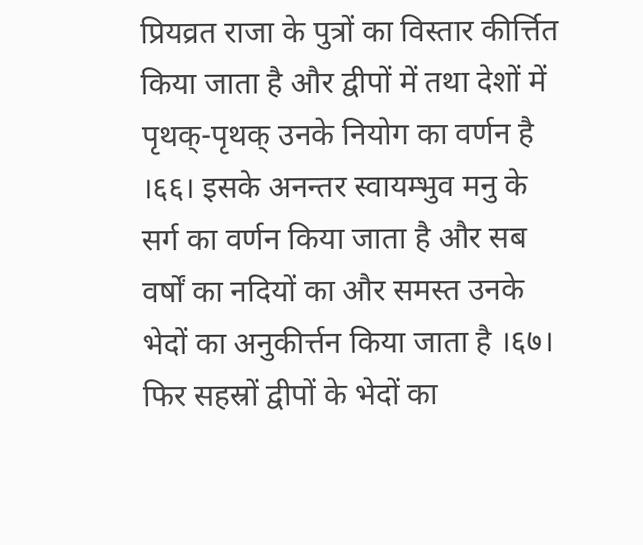प्रियव्रत राजा के पुत्रों का विस्तार कीर्त्तित किया जाता है और द्वीपों में तथा देशों में पृथक्-पृथक् उनके नियोग का वर्णन है ।६६। इसके अनन्तर स्वायम्भुव मनु के सर्ग का वर्णन किया जाता है और सब वर्षों का नदियों का और समस्त उनके भेदों का अनुकीर्त्तन किया जाता है ।६७। फिर सहस्रों द्वीपों के भेदों का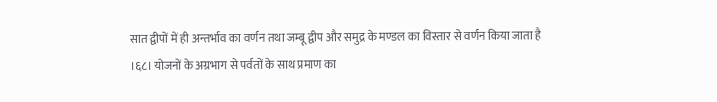सात द्वीपों में ही अन्तर्भाव का वर्णन तथा जम्बू द्वीप और समुद्र के मण्डल का विस्तार से वर्णन किया जाता है ।६८। योजनों के अग्रभाग से पर्वतों के साथ प्रमाण का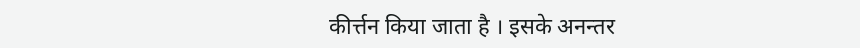कीर्त्तन किया जाता है । इसके अनन्तर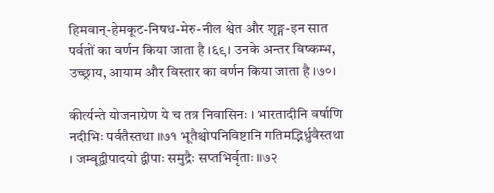हिमवान्-हेमकूट-निषध-मेरु-नील श्वेत और शृङ्ग-इन सात पर्वतों का वर्णन किया जाता है ।६९। उनके अन्तर विष्कम्भ, उच्छ्राय, आयाम और विस्तार का वर्णन किया जाता है ।७०।

कीर्त्यन्ते योजनाग्रेण ये च तत्र निवासिनः । भारतादीनि वर्षाणि नदीभिः पर्वतैस्तथा ॥७१ भूतैश्चोपनिविष्टानि गतिमद्भिर्ध्रुवैस्तथा । जम्बूद्वीपादयो द्वीपाः समुद्रैः सप्तभिर्वृताः ॥७२